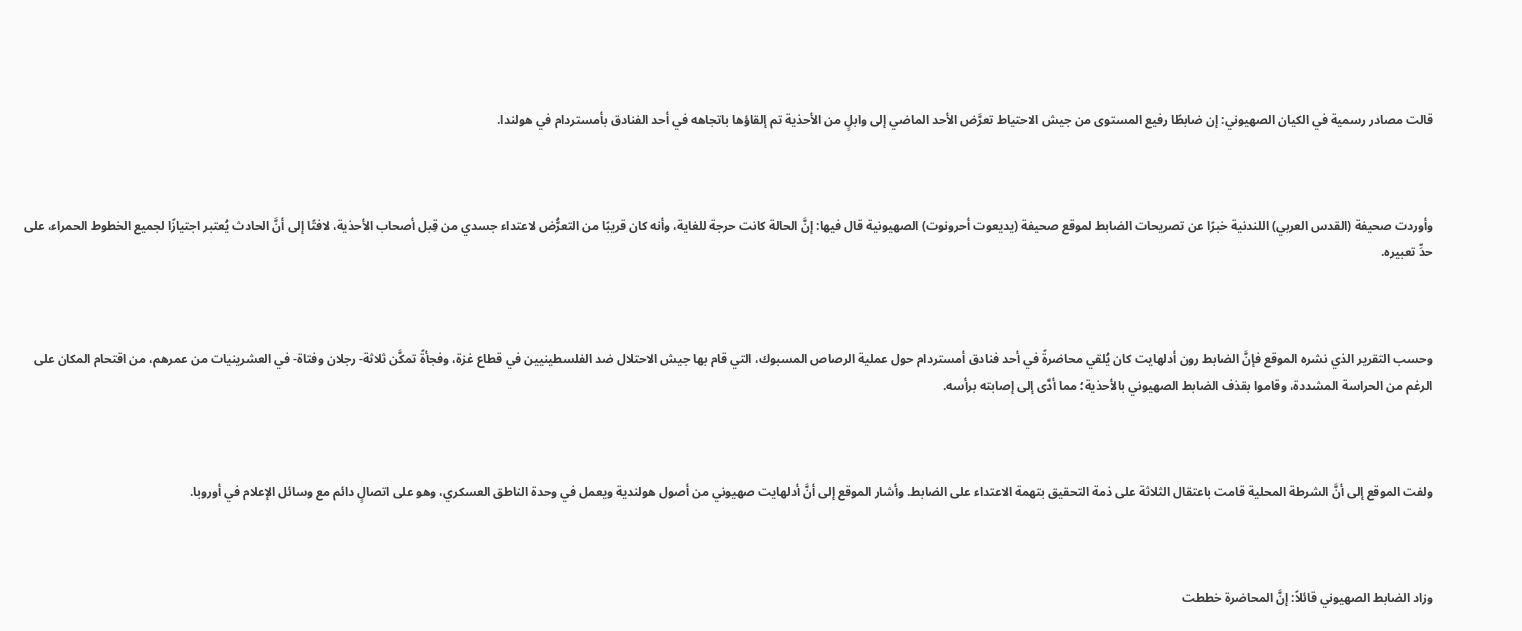قالت مصادر رسمية في الكيان الصهيوني: إن ضابطًا رفيع المستوى من جيش الاحتياط تعرَّض الأحد الماضي إلى وابلٍ من الأحذية تم إلقاؤها باتجاهه في أحد الفنادق بأمستردام في هولندا.



وأوردت صحيفة (القدس العربي) اللندنية خبرًا عن تصريحات الضابط لموقع صحيفة (يديعوت أحرونوت) الصهيونية قال فيها: إنَّ الحالة كانت حرجة للغاية، وأنه كان قريبًا من التعرُّض لاعتداء جسدي من قِبل أصحاب الأحذية، لافتًا إلى أنَّ الحادث يُعتبر اجتيازًا لجميع الخطوط الحمراء، على حدِّ تعبيره.



وحسب التقرير الذي نشره الموقع فإنَّ الضابط رون أدلهايت كان يُلقي محاضرةً في أحد فنادق أمستردام حول عملية الرصاص المسبوك، التي قام بها جيش الاحتلال ضد الفلسطينيين في قطاع غزة، وفجأةً تمكَّن ثلاثة- رجلان وفتاة- في العشرينيات من عمرهم، من اقتحام المكان على الرغم من الحراسة المشددة، وقاموا بقذف الضابط الصهيوني بالأحذية؛ مما أدَّى إلى إصابته برأسه.



ولفت الموقع إلى أنَّ الشرطة المحلية قامت باعتقال الثلاثة على ذمة التحقيق بتهمة الاعتداء على الضابط. وأشار الموقع إلى أنَّ أدلهايت صهيوني من أصول هولندية ويعمل في وحدة الناطق العسكري، وهو على اتصالٍ دائم مع وسائل الإعلام في أوروبا.



وزاد الضابط الصهيوني قائلاً: إنَّ المحاضرة خططت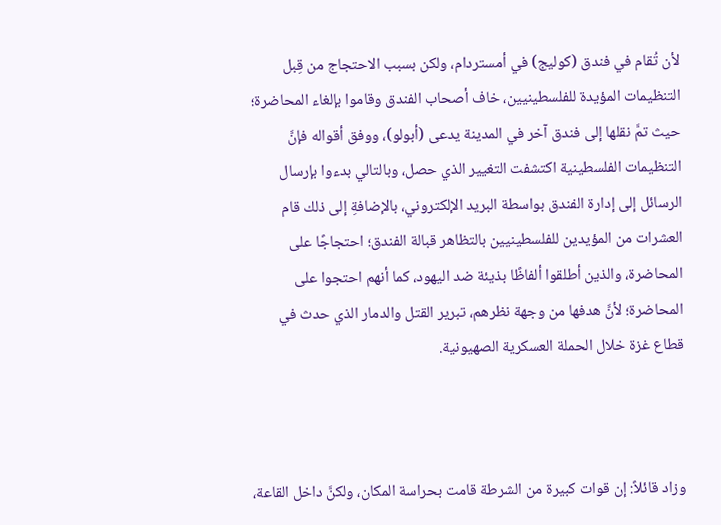لأن تُقام في فندق (كوليج) في أمستردام، ولكن بسبب الاحتجاج من قِبل التنظيمات المؤيدة للفلسطينيين، خاف أصحاب الفندق وقاموا بإلغاء المحاضرة؛ حيث تمَّ نقلها إلى فندق آخر في المدينة يدعى (أبولو)، ووفق أقواله فإنَّ التنظيمات الفلسطينية اكتشفت التغيير الذي حصل، وبالتالي بدءوا بإرسال الرسائل إلى إدارة الفندق بواسطة البريد الإلكتروني، بالإضافةِ إلى ذلك قام العشرات من المؤيدين للفلسطينيين بالتظاهر قبالة الفندق؛ احتجاجًا على المحاضرة، والذين أطلقوا ألفاظًا بذيئة ضد اليهود، كما أنهم احتجوا على المحاضرة؛ لأنَّ هدفها من وجهة نظرهم، تبرير القتل والدمار الذي حدث في قطاع غزة خلال الحملة العسكرية الصهيونية.



وزاد قائلاً: إن قوات كبيرة من الشرطة قامت بحراسة المكان، ولكنَّ داخل القاعة،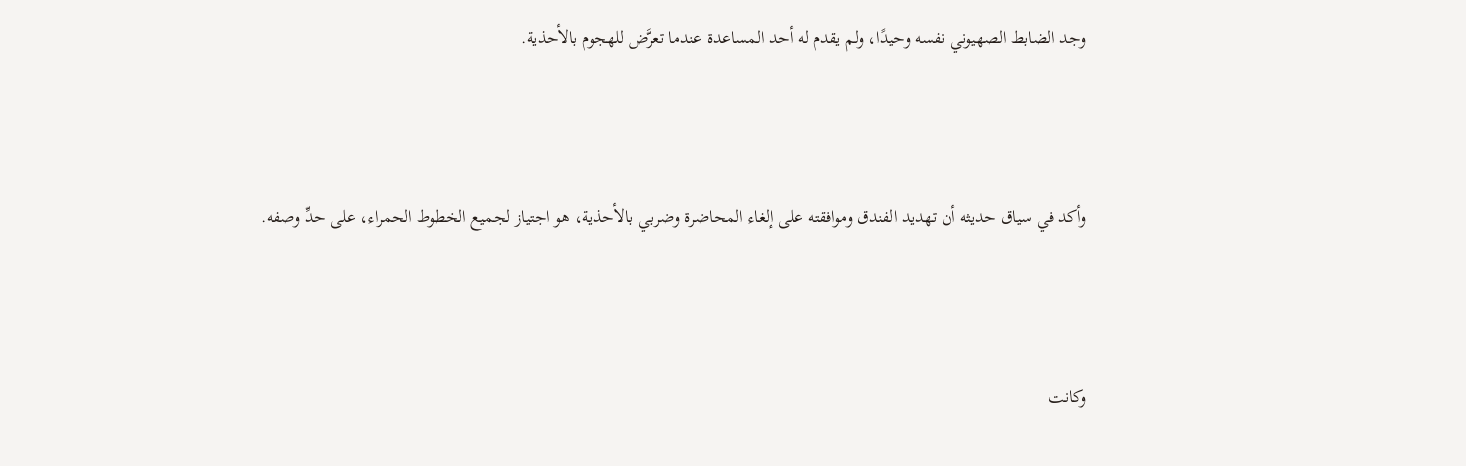وجد الضابط الصهيوني نفسه وحيدًا، ولم يقدم له أحد المساعدة عندما تعرَّض للهجوم بالأحذية.



وأكد في سياق حديثه أن تهديد الفندق وموافقته على إلغاء المحاضرة وضربي بالأحذية، هو اجتياز لجميع الخطوط الحمراء، على حدِّ وصفه.



وكانت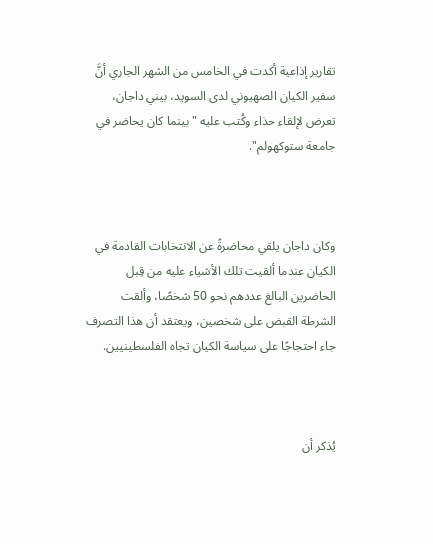تقارير إذاعية أكدت في الخامس من الشهر الجاري أنَّ سفير الكيان الصهيوني لدى السويد، بيني داجان، تعرض لإلقاء حذاء وكُتب عليه "بينما كان يحاضر في جامعة ستوكهولم".



وكان داجان يلقي محاضرةً عن الانتخابات القادمة في الكيان عندما ألقيت تلك الأشياء عليه من قِبل الحاضرين البالغ عددهم نحو 50 شخصًا، وألقت الشرطة القبض على شخصين، ويعتقد أن هذا التصرف جاء احتجاجًا على سياسة الكيان تجاه الفلسطينيين.



يُذكر أن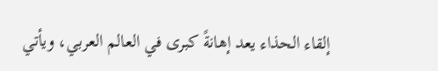إلقاء الحذاء يعد إهانةً كبرى في العالم العربي، ويأتي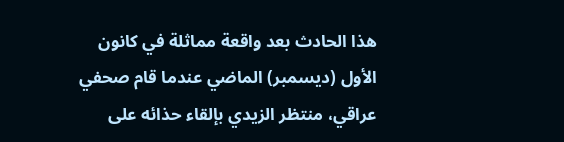هذا الحادث بعد واقعة مماثلة في كانون الأول (ديسمبر) الماضي عندما قام صحفي عراقي، منتظر الزيدي بإلقاء حذائه على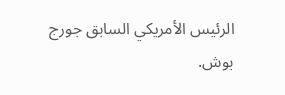الرئيس الأمريكي السابق جورج بوش.